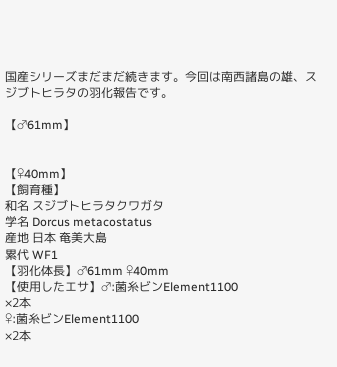国産シリーズまだまだ続きます。今回は南西諸島の雄、スジブトヒラタの羽化報告です。

【♂61mm】


【♀40mm】
【飼育種】
和名 スジブトヒラタクワガタ
学名 Dorcus metacostatus
産地 日本 奄美大島
累代 WF1
【羽化体長】♂61mm ♀40mm
【使用したエサ】♂:菌糸ビンElement1100
×2本
♀:菌糸ビンElement1100
×2本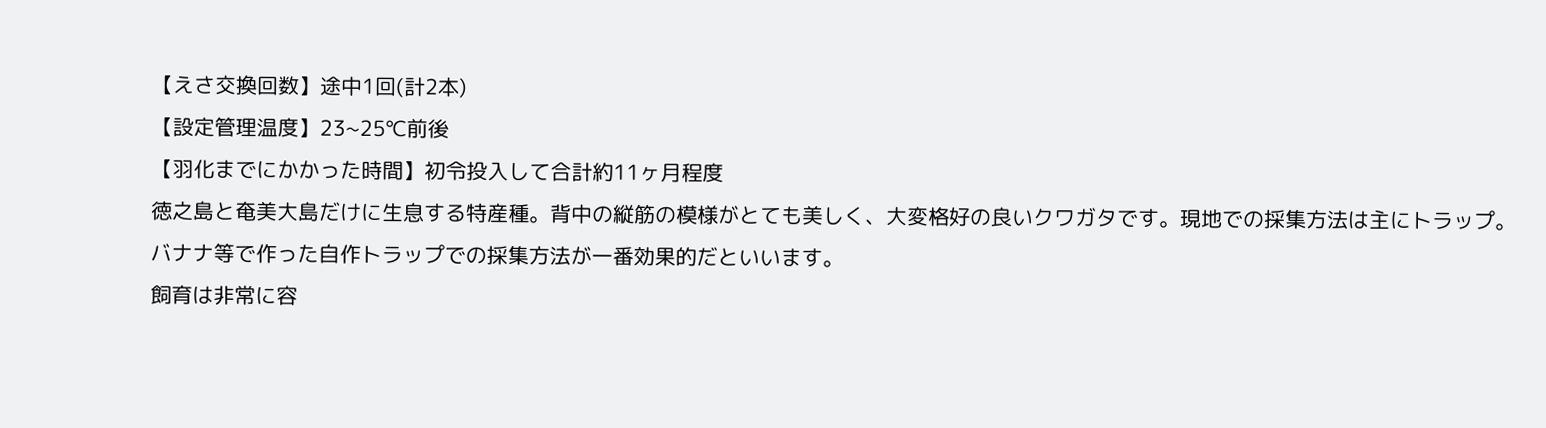【えさ交換回数】途中1回(計2本)
【設定管理温度】23~25℃前後
【羽化までにかかった時間】初令投入して合計約11ヶ月程度
徳之島と奄美大島だけに生息する特産種。背中の縦筋の模様がとても美しく、大変格好の良いクワガタです。現地での採集方法は主にトラップ。
バナナ等で作った自作トラップでの採集方法が一番効果的だといいます。
飼育は非常に容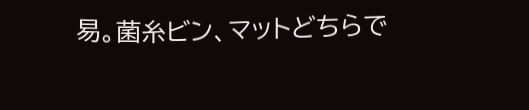易。菌糸ビン、マットどちらで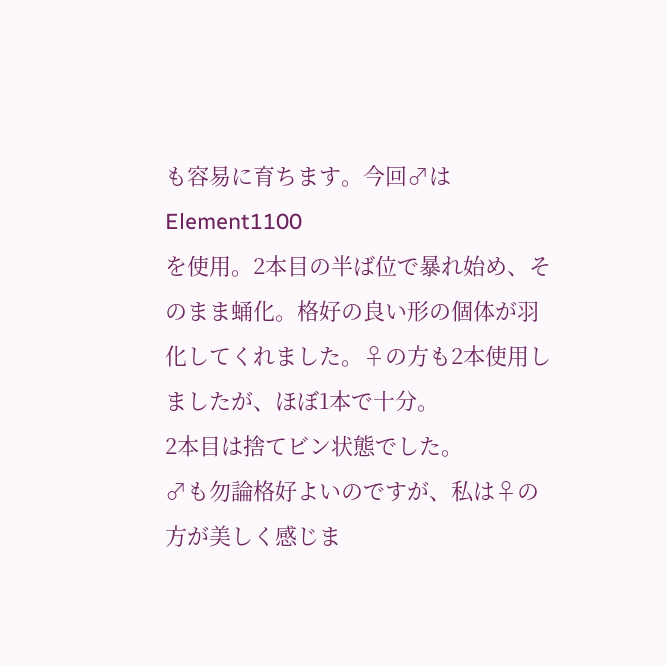も容易に育ちます。今回♂はElement1100
を使用。2本目の半ば位で暴れ始め、そのまま蛹化。格好の良い形の個体が羽化してくれました。♀の方も2本使用しましたが、ほぼ1本で十分。
2本目は捨てビン状態でした。
♂も勿論格好よいのですが、私は♀の方が美しく感じま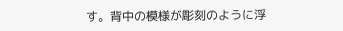す。背中の模様が彫刻のように浮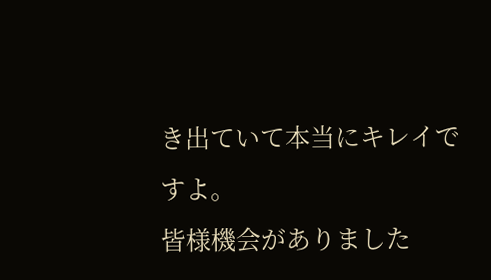き出ていて本当にキレイですよ。
皆様機会がありました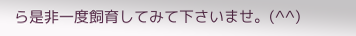ら是非一度飼育してみて下さいませ。(^^)